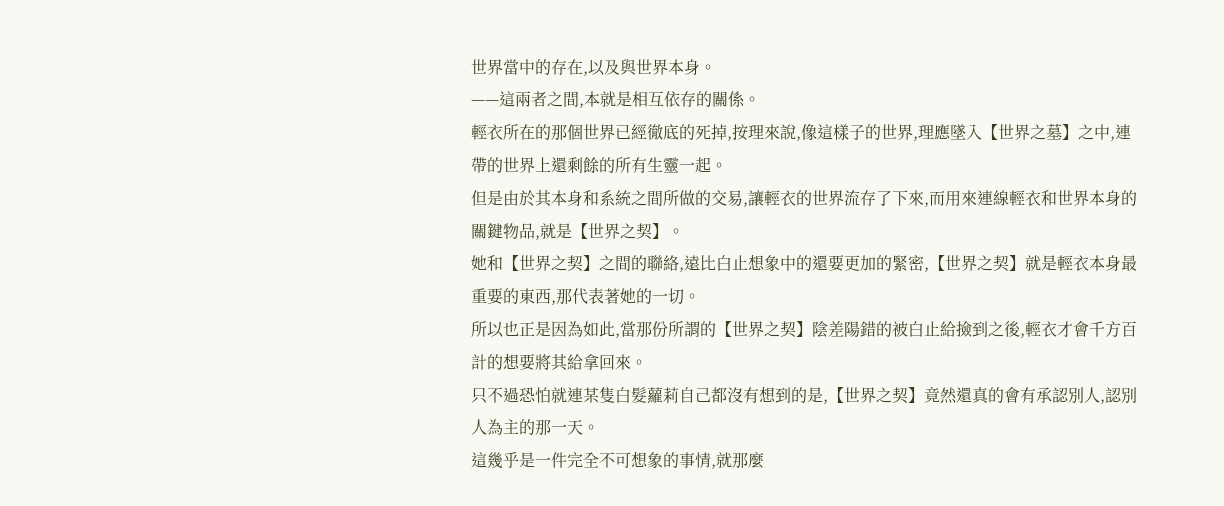世界當中的存在,以及與世界本身。
——這兩者之間,本就是相互依存的關係。
輕衣所在的那個世界已經徹底的死掉,按理來說,像這樣子的世界,理應墜入【世界之墓】之中,連帶的世界上還剩餘的所有生靈一起。
但是由於其本身和系統之間所做的交易,讓輕衣的世界流存了下來,而用來連線輕衣和世界本身的關鍵物品,就是【世界之契】。
她和【世界之契】之間的聯絡,遠比白止想象中的還要更加的緊密,【世界之契】就是輕衣本身最重要的東西,那代表著她的一切。
所以也正是因為如此,當那份所謂的【世界之契】陰差陽錯的被白止給撿到之後,輕衣才會千方百計的想要將其給拿回來。
只不過恐怕就連某隻白髮蘿莉自己都沒有想到的是,【世界之契】竟然還真的會有承認別人,認別人為主的那一天。
這幾乎是一件完全不可想象的事情,就那麼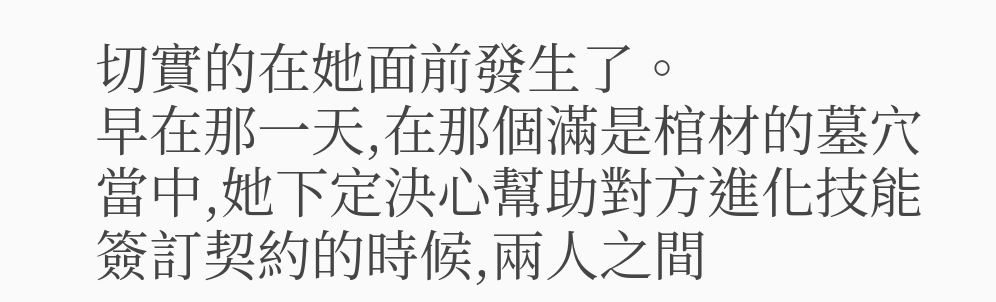切實的在她面前發生了。
早在那一天,在那個滿是棺材的墓穴當中,她下定決心幫助對方進化技能簽訂契約的時候,兩人之間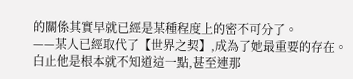的關係其實早就已經是某種程度上的密不可分了。
——某人已經取代了【世界之契】,成為了她最重要的存在。
白止他是根本就不知道這一點,甚至連那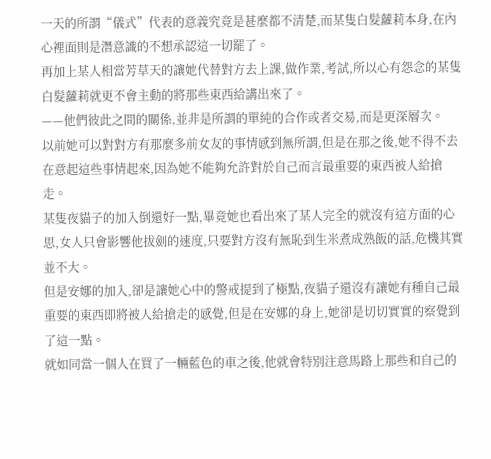一天的所謂“儀式”代表的意義究竟是甚麼都不清楚,而某隻白髮蘿莉本身,在內心裡面則是潛意識的不想承認這一切罷了。
再加上某人相當芳草天的讓她代替對方去上課,做作業,考試,所以心有怨念的某隻白髮蘿莉就更不會主動的將那些東西給講出來了。
——他們彼此之間的關係,並非是所謂的單純的合作或者交易,而是更深層次。
以前她可以對對方有那麼多前女友的事情感到無所謂,但是在那之後,她不得不去在意起這些事情起來,因為她不能夠允許對於自己而言最重要的東西被人給搶走。
某隻夜貓子的加入倒還好一點,畢竟她也看出來了某人完全的就沒有這方面的心思,女人只會影響他拔劍的速度,只要對方沒有無恥到生米煮成熟飯的話,危機其實並不大。
但是安娜的加入,卻是讓她心中的警戒提到了極點,夜貓子還沒有讓她有種自己最重要的東西即將被人給搶走的感覺,但是在安娜的身上,她卻是切切實實的察覺到了這一點。
就如同當一個人在買了一輛藍色的車之後,他就會特別注意馬路上那些和自己的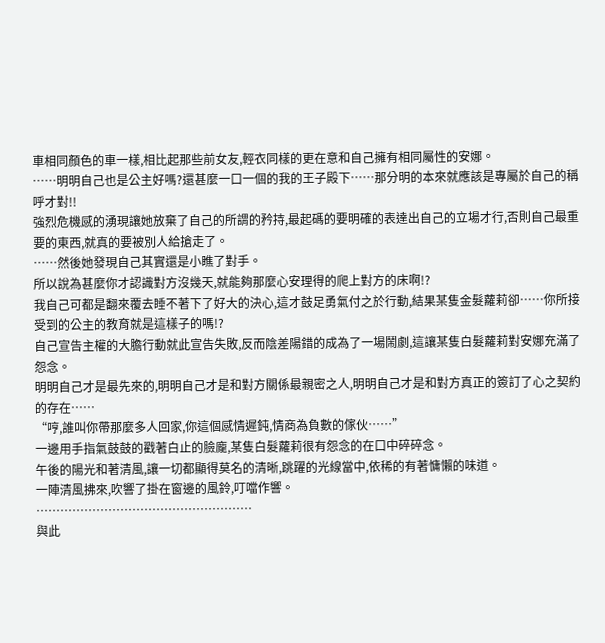車相同顏色的車一樣,相比起那些前女友,輕衣同樣的更在意和自己擁有相同屬性的安娜。
……明明自己也是公主好嗎?還甚麼一口一個的我的王子殿下……那分明的本來就應該是專屬於自己的稱呼才對!!
強烈危機感的湧現讓她放棄了自己的所謂的矜持,最起碼的要明確的表達出自己的立場才行,否則自己最重要的東西,就真的要被別人給搶走了。
……然後她發現自己其實還是小瞧了對手。
所以說為甚麼你才認識對方沒幾天,就能夠那麼心安理得的爬上對方的床啊!?
我自己可都是翻來覆去睡不著下了好大的決心,這才鼓足勇氣付之於行動,結果某隻金髮蘿莉卻……你所接受到的公主的教育就是這樣子的嗎!?
自己宣告主權的大膽行動就此宣告失敗,反而陰差陽錯的成為了一場鬧劇,這讓某隻白髮蘿莉對安娜充滿了怨念。
明明自己才是最先來的,明明自己才是和對方關係最親密之人,明明自己才是和對方真正的簽訂了心之契約的存在……
“哼,誰叫你帶那麼多人回家,你這個感情遲鈍,情商為負數的傢伙……”
一邊用手指氣鼓鼓的戳著白止的臉龐,某隻白髮蘿莉很有怨念的在口中碎碎念。
午後的陽光和著清風,讓一切都顯得莫名的清晰,跳躍的光線當中,依稀的有著慵懶的味道。
一陣清風拂來,吹響了掛在窗邊的風鈴,叮噹作響。
………………………………………………
與此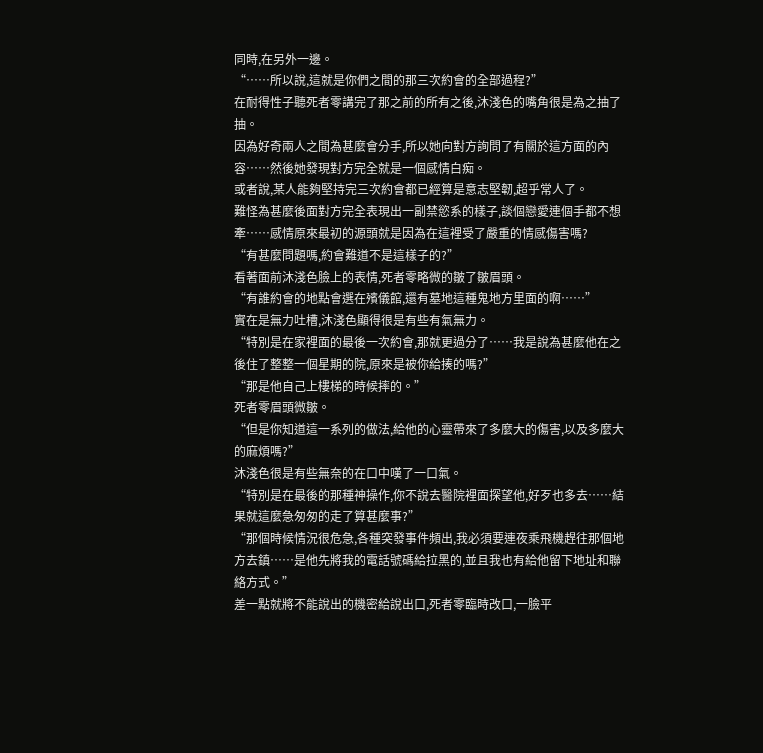同時,在另外一邊。
“……所以說,這就是你們之間的那三次約會的全部過程?”
在耐得性子聽死者零講完了那之前的所有之後,沐淺色的嘴角很是為之抽了抽。
因為好奇兩人之間為甚麼會分手,所以她向對方詢問了有關於這方面的內容……然後她發現對方完全就是一個感情白痴。
或者說,某人能夠堅持完三次約會都已經算是意志堅韌,超乎常人了。
難怪為甚麼後面對方完全表現出一副禁慾系的樣子,談個戀愛連個手都不想牽……感情原來最初的源頭就是因為在這裡受了嚴重的情感傷害嗎?
“有甚麼問題嗎,約會難道不是這樣子的?”
看著面前沐淺色臉上的表情,死者零略微的皺了皺眉頭。
“有誰約會的地點會選在殯儀館,還有墓地這種鬼地方里面的啊……”
實在是無力吐槽,沐淺色顯得很是有些有氣無力。
“特別是在家裡面的最後一次約會,那就更過分了……我是說為甚麼他在之後住了整整一個星期的院,原來是被你給揍的嗎?”
“那是他自己上樓梯的時候摔的。”
死者零眉頭微皺。
“但是你知道這一系列的做法,給他的心靈帶來了多麼大的傷害,以及多麼大的麻煩嗎?”
沐淺色很是有些無奈的在口中嘆了一口氣。
“特別是在最後的那種神操作,你不說去醫院裡面探望他,好歹也多去……結果就這麼急匆匆的走了算甚麼事?”
“那個時候情況很危急,各種突發事件頻出,我必須要連夜乘飛機趕往那個地方去鎮……是他先將我的電話號碼給拉黑的,並且我也有給他留下地址和聯絡方式。”
差一點就將不能說出的機密給說出口,死者零臨時改口,一臉平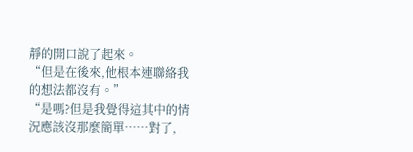靜的開口說了起來。
“但是在後來,他根本連聯絡我的想法都沒有。”
“是嗎?但是我覺得這其中的情況應該沒那麼簡單……對了,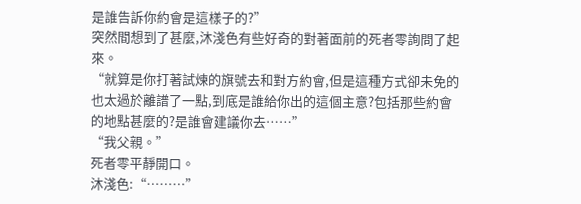是誰告訴你約會是這樣子的?”
突然間想到了甚麼,沐淺色有些好奇的對著面前的死者零詢問了起來。
“就算是你打著試煉的旗號去和對方約會,但是這種方式卻未免的也太過於離譜了一點,到底是誰給你出的這個主意?包括那些約會的地點甚麼的?是誰會建議你去……”
“我父親。”
死者零平靜開口。
沐淺色:“………”